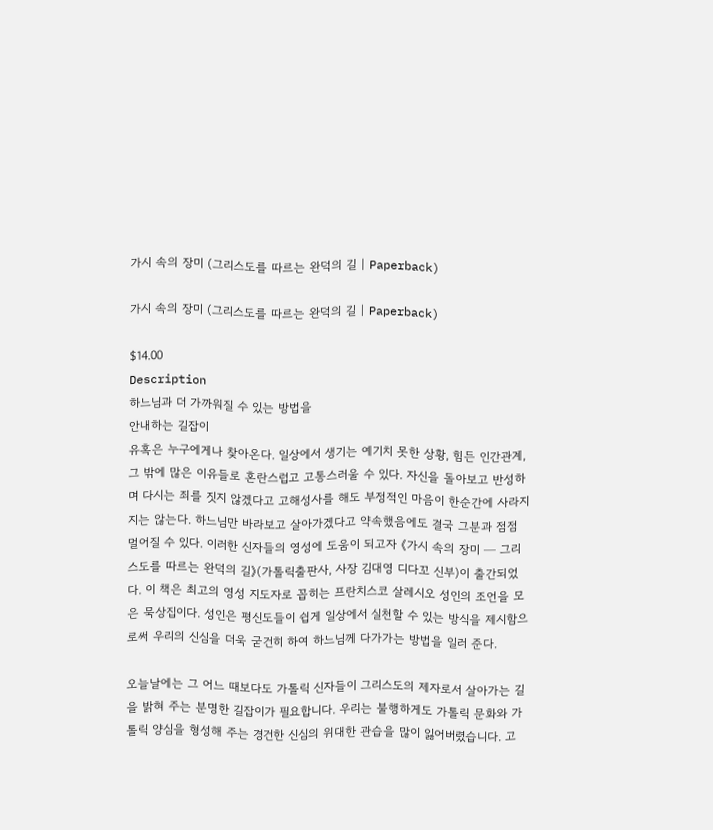가시 속의 장미 (그리스도를 따르는 완덕의 길 | Paperback)

가시 속의 장미 (그리스도를 따르는 완덕의 길 | Paperback)

$14.00
Description
하느님과 더 가까워질 수 있는 방법을
안내하는 길잡이
유혹은 누구에게나 찾아온다. 일상에서 생기는 예기치 못한 상황, 힘든 인간관계, 그 밖에 많은 이유들로 혼란스럽고 고통스러울 수 있다. 자신을 돌아보고 반성하며 다시는 죄를 짓지 않겠다고 고해성사를 해도 부정적인 마음이 한순간에 사라지지는 않는다. 하느님만 바라보고 살아가겠다고 약속했음에도 결국 그분과 점점 멀어질 수 있다. 이러한 신자들의 영성에 도움이 되고자 《가시 속의 장미 ─ 그리스도를 따르는 완덕의 길》(가톨릭출판사, 사장 김대영 디다꼬 신부)이 출간되었다. 이 책은 최고의 영성 지도자로 꼽히는 프란치스코 살레시오 성인의 조언을 모은 묵상집이다. 성인은 평신도들이 쉽게 일상에서 실천할 수 있는 방식을 제시함으로써 우리의 신심을 더욱 굳건히 하여 하느님께 다가가는 방법을 일러 준다.

오늘날에는 그 어느 때보다도 가톨릭 신자들이 그리스도의 제자로서 살아가는 길을 밝혀 주는 분명한 길잡이가 필요합니다. 우리는 불행하게도 가톨릭 문화와 가톨릭 양심을 형성해 주는 경건한 신심의 위대한 관습을 많이 잃어버렸습니다. 고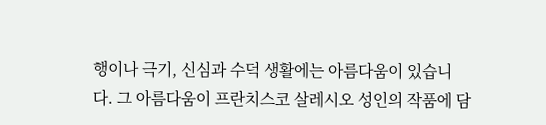행이나 극기, 신심과 수덕 생활에는 아름다움이 있습니다. 그 아름다움이 프란치스코 살레시오 성인의 작품에 담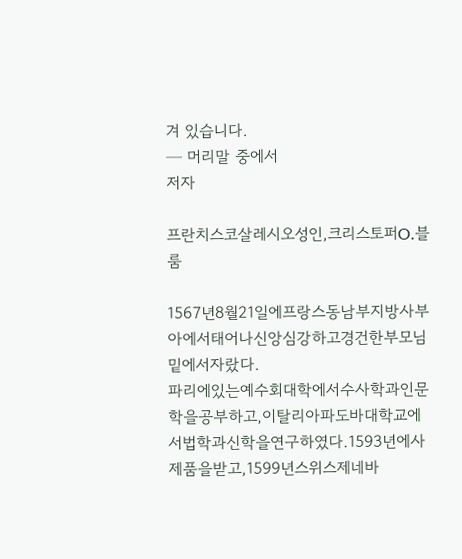겨 있습니다.
─ 머리말 중에서
저자

프란치스코살레시오성인,크리스토퍼O.블룸

1567년8월21일에프랑스동남부지방사부아에서태어나신앙심강하고경건한부모님밑에서자랐다.
파리에있는예수회대학에서수사학과인문학을공부하고,이탈리아파도바대학교에서법학과신학을연구하였다.1593년에사제품을받고,1599년스위스제네바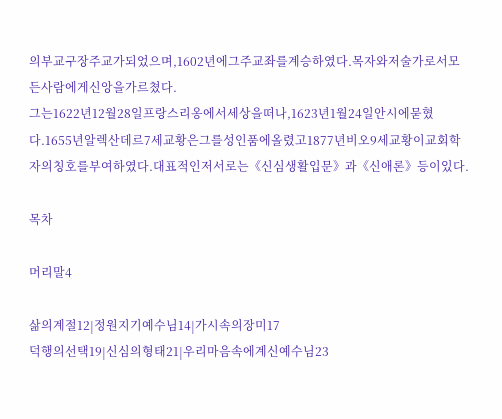의부교구장주교가되었으며,1602년에그주교좌를계승하였다.목자와저술가로서모든사람에게신앙을가르쳤다.
그는1622년12월28일프랑스리옹에서세상을떠나,1623년1월24일안시에묻혔다.1655년알렉산데르7세교황은그를성인품에올렸고1877년비오9세교황이교회학자의칭호를부여하였다.대표적인저서로는《신심생활입문》과《신애론》등이있다.

목차

머리말4

삶의계절12|정원지기예수님14|가시속의장미17
덕행의선택19|신심의형태21|우리마음속에계신예수님23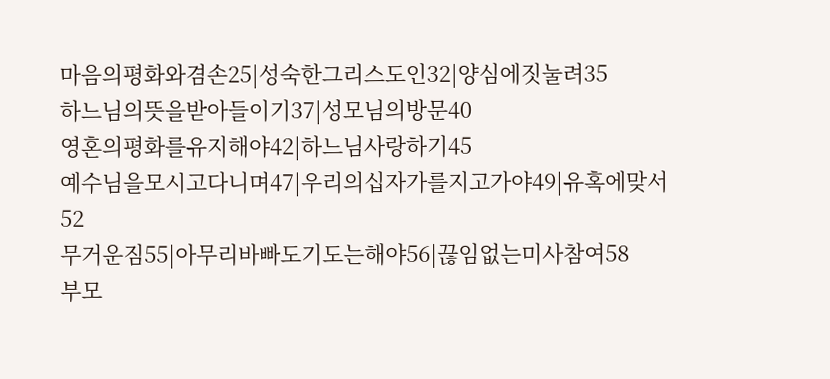마음의평화와겸손25|성숙한그리스도인32|양심에짓눌려35
하느님의뜻을받아들이기37|성모님의방문40
영혼의평화를유지해야42|하느님사랑하기45
예수님을모시고다니며47|우리의십자가를지고가야49|유혹에맞서52
무거운짐55|아무리바빠도기도는해야56|끊임없는미사참여58
부모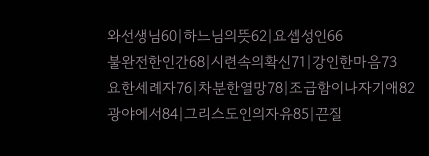와선생님60|하느님의뜻62|요셉성인66
불완전한인간68|시련속의확신71|강인한마음73
요한세례자76|차분한열망78|조급함이나자기애82
광야에서84|그리스도인의자유85|끈질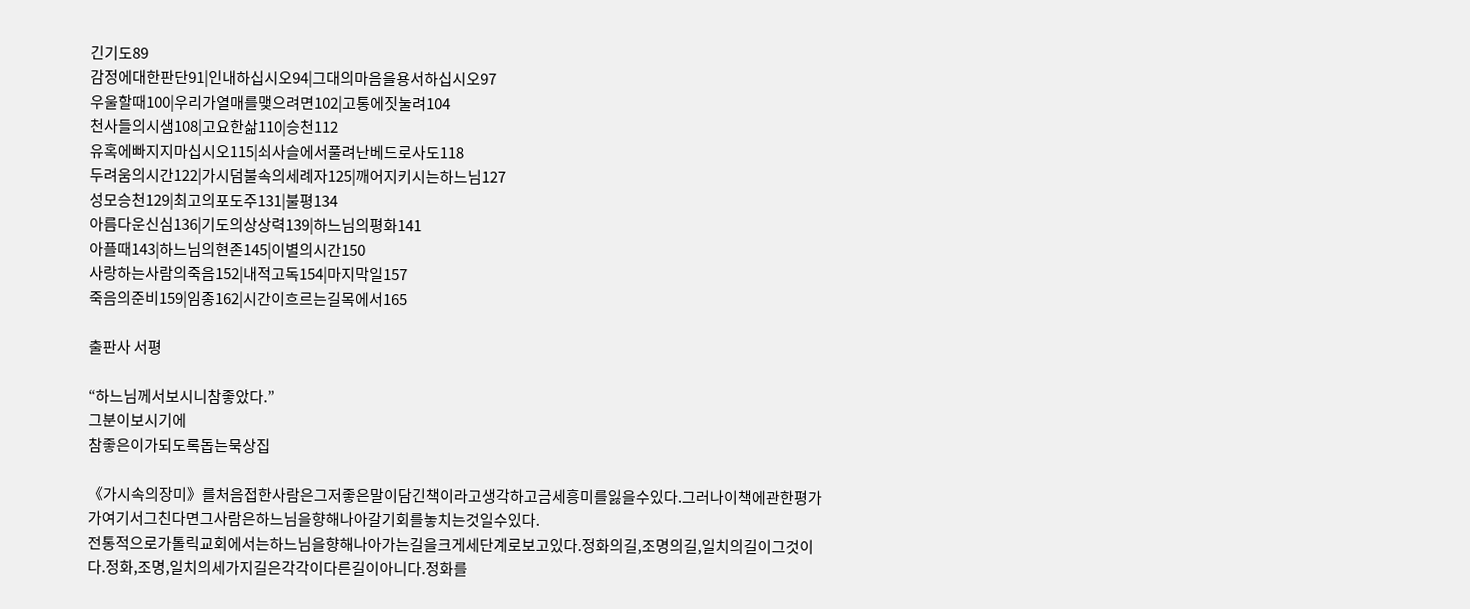긴기도89
감정에대한판단91|인내하십시오94|그대의마음을용서하십시오97
우울할때100|우리가열매를맺으려면102|고통에짓눌려104
천사들의시샘108|고요한삶110|승천112
유혹에빠지지마십시오115|쇠사슬에서풀려난베드로사도118
두려움의시간122|가시덤불속의세례자125|깨어지키시는하느님127
성모승천129|최고의포도주131|불평134
아름다운신심136|기도의상상력139|하느님의평화141
아플때143|하느님의현존145|이별의시간150
사랑하는사람의죽음152|내적고독154|마지막일157
죽음의준비159|임종162|시간이흐르는길목에서165

출판사 서평

“하느님께서보시니참좋았다.”
그분이보시기에
참좋은이가되도록돕는묵상집

《가시속의장미》를처음접한사람은그저좋은말이담긴책이라고생각하고금세흥미를잃을수있다.그러나이책에관한평가가여기서그친다면그사람은하느님을향해나아갈기회를놓치는것일수있다.
전통적으로가톨릭교회에서는하느님을향해나아가는길을크게세단계로보고있다.정화의길,조명의길,일치의길이그것이다.정화,조명,일치의세가지길은각각이다른길이아니다.정화를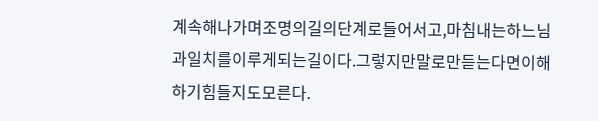계속해나가며조명의길의단계로들어서고,마침내는하느님과일치를이루게되는길이다.그렇지만말로만듣는다면이해하기힘들지도모른다.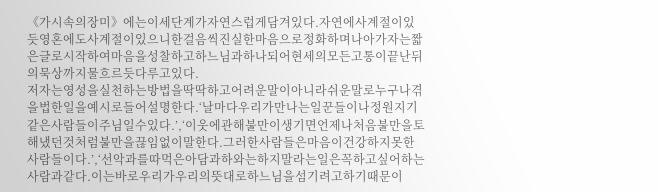《가시속의장미》에는이세단계가자연스럽게담겨있다.자연에사계절이있듯영혼에도사계절이있으니한걸음씩진실한마음으로정화하며나아가자는짧은글로시작하여마음을성찰하고하느님과하나되어현세의모든고통이끝난뒤의묵상까지물흐르듯다루고있다.
저자는영성을실천하는방법을딱딱하고어려운말이아니라쉬운말로누구나겪을법한일을예시로들어설명한다.‘날마다우리가만나는일꾼들이나정원지기같은사람들이주님일수있다.’,‘이웃에관해불만이생기면언제나처음불만을토해냈던것처럼불만을끊임없이말한다.그러한사람들은마음이건강하지못한사람들이다.’,‘선악과를따먹은아담과하와는하지말라는일은꼭하고싶어하는사람과같다.이는바로우리가우리의뜻대로하느님을섬기려고하기때문이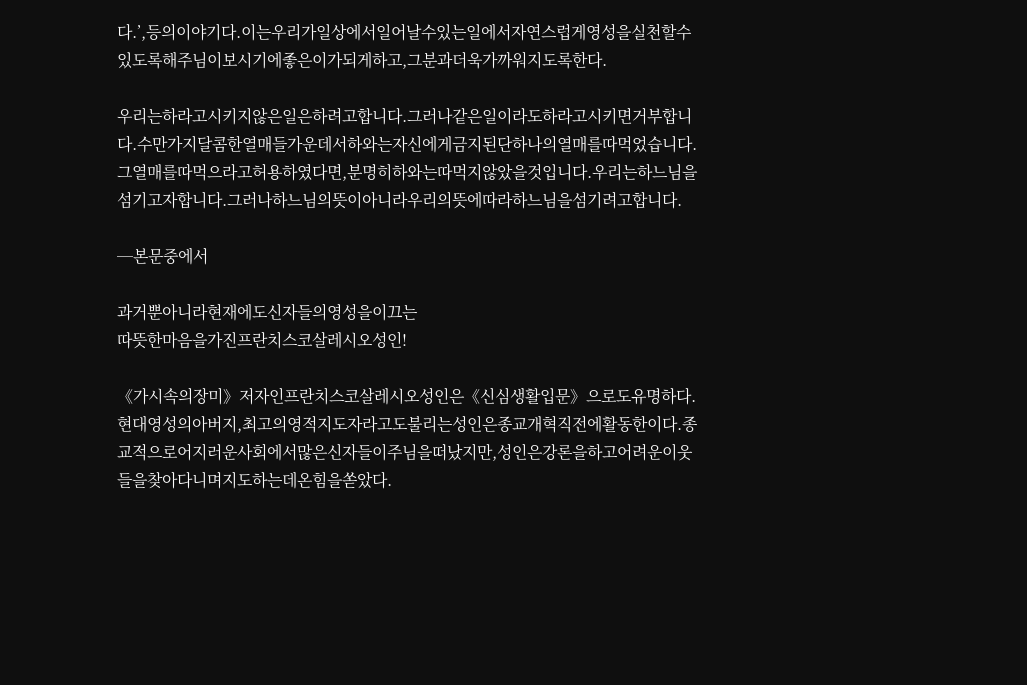다.’,등의이야기다.이는우리가일상에서일어날수있는일에서자연스럽게영성을실천할수있도록해주님이보시기에좋은이가되게하고,그분과더욱가까워지도록한다.

우리는하라고시키지않은일은하려고합니다.그러나같은일이라도하라고시키면거부합니다.수만가지달콤한열매들가운데서하와는자신에게금지된단하나의열매를따먹었습니다.그열매를따먹으라고허용하였다면,분명히하와는따먹지않았을것입니다.우리는하느님을섬기고자합니다.그러나하느님의뜻이아니라우리의뜻에따라하느님을섬기려고합니다.

─본문중에서

과거뿐아니라현재에도신자들의영성을이끄는
따뜻한마음을가진프란치스코살레시오성인!

《가시속의장미》저자인프란치스코살레시오성인은《신심생활입문》으로도유명하다.현대영성의아버지,최고의영적지도자라고도불리는성인은종교개혁직전에활동한이다.종교적으로어지러운사회에서많은신자들이주님을떠났지만,성인은강론을하고어려운이웃들을찾아다니며지도하는데온힘을쏟았다.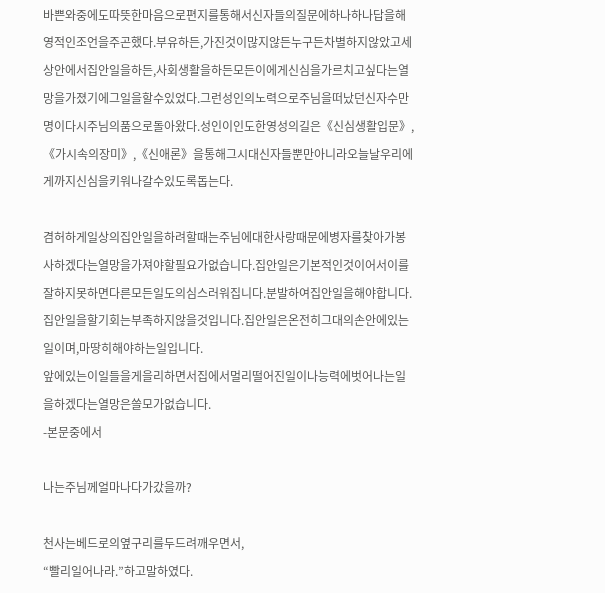바쁜와중에도따뜻한마음으로편지를통해서신자들의질문에하나하나답을해영적인조언을주곤했다.부유하든,가진것이많지않든누구든차별하지않았고세상안에서집안일을하든,사회생활을하든모든이에게신심을가르치고싶다는열망을가졌기에그일을할수있었다.그런성인의노력으로주님을떠났던신자수만명이다시주님의품으로돌아왔다.성인이인도한영성의길은《신심생활입문》,《가시속의장미》,《신애론》을통해그시대신자들뿐만아니라오늘날우리에게까지신심을키워나갈수있도록돕는다.

겸허하게일상의집안일을하려할때는주님에대한사랑때문에병자를찾아가봉사하겠다는열망을가져야할필요가없습니다.집안일은기본적인것이어서이를잘하지못하면다른모든일도의심스러워집니다.분발하여집안일을해야합니다.집안일을할기회는부족하지않을것입니다.집안일은온전히그대의손안에있는일이며,마땅히해야하는일입니다.
앞에있는이일들을게을리하면서집에서멀리떨어진일이나능력에벗어나는일을하겠다는열망은쓸모가없습니다.
-본문중에서

나는주님께얼마나다가갔을까?

천사는베드로의옆구리를두드려깨우면서,
“빨리일어나라.”하고말하였다.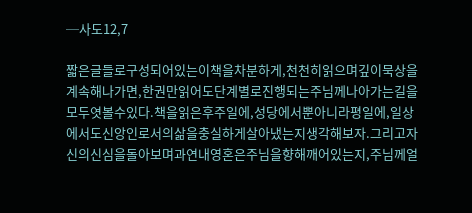─사도12,7

짧은글들로구성되어있는이책을차분하게,천천히읽으며깊이묵상을계속해나가면,한권만읽어도단계별로진행되는주님께나아가는길을모두엿볼수있다.책을읽은후주일에,성당에서뿐아니라평일에,일상에서도신앙인로서의삶을충실하게살아냈는지생각해보자.그리고자신의신심을돌아보며과연내영혼은주님을향해깨어있는지,주님께얼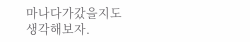마나다가갔을지도생각해보자.